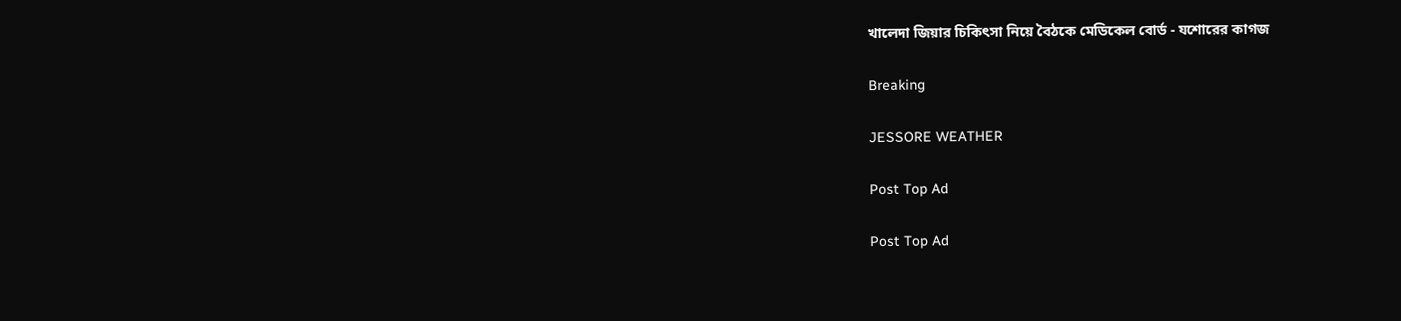খালেদা জিয়ার চিকিৎসা নিয়ে বৈঠকে মেডিকেল বোর্ড - যশোরের কাগজ

Breaking

JESSORE WEATHER

Post Top Ad

Post Top Ad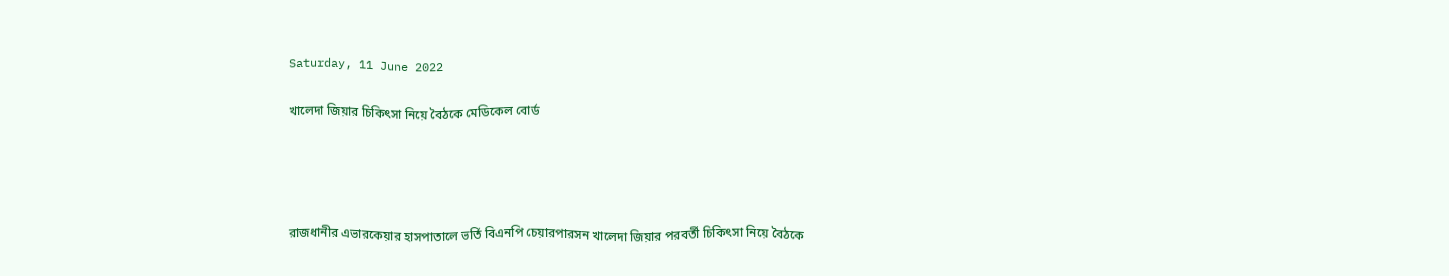Saturday, 11 June 2022

খালেদা জিয়ার চিকিৎসা নিয়ে বৈঠকে মেডিকেল বোর্ড




রাজধানীর এভারকেয়ার হাসপাতালে ভর্তি বিএনপি চেয়ারপারসন খালেদা জিয়ার পরবর্তী চিকিৎসা নিয়ে বৈঠকে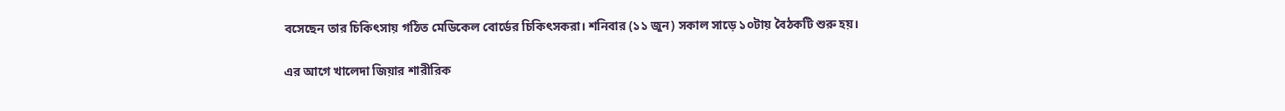বসেছেন তার চিকিৎসায় গঠিত মেডিকেল বোর্ডের চিকিৎসকরা। শনিবার (১১ জুন) সকাল সাড়ে ১০টায় বৈঠকটি শুরু হয়।

এর আগে খালেদা জিয়ার শারীরিক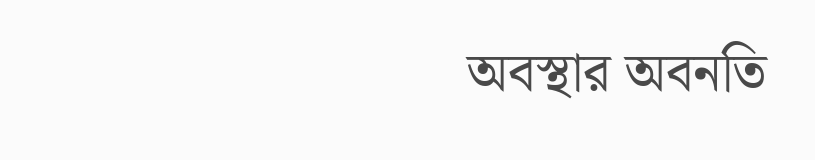অবস্থার অবনতি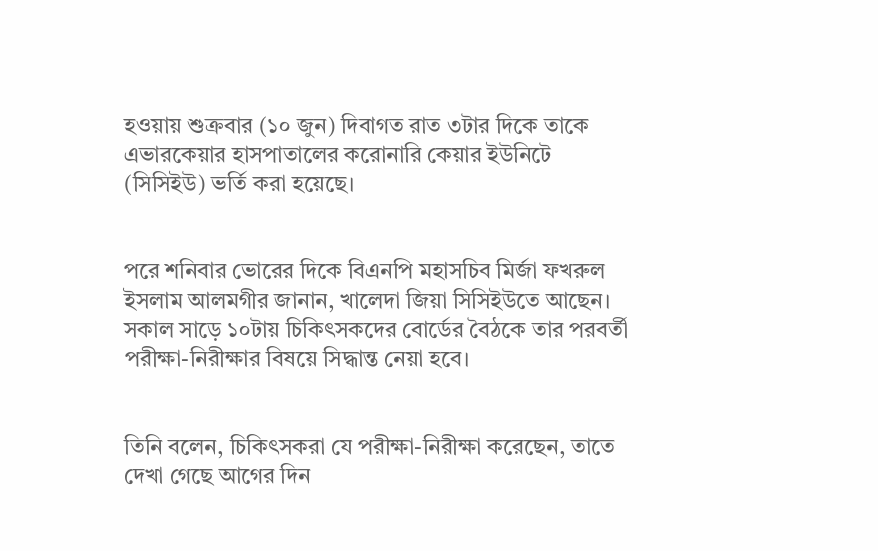হওয়ায় শুক্রবার (১০ জুন) দিবাগত রাত ৩টার দিকে তাকে এভারকেয়ার হাসপাতালের করোনারি কেয়ার ইউনিটে (সিসিইউ) ভর্তি করা হয়েছে।


পরে শনিবার ভোরের দিকে বিএনপি মহাসচিব মির্জা ফখরুল ইসলাম আলমগীর জানান, খালেদা জিয়া সিসিইউতে আছেন। সকাল সাড়ে ১০টায় চিকিৎসকদের বোর্ডের বৈঠকে তার পরবর্তী পরীক্ষা-নিরীক্ষার বিষয়ে সিদ্ধান্ত নেয়া হবে।


তিনি বলেন, চিকিৎসকরা যে পরীক্ষা-নিরীক্ষা করেছেন, তাতে দেখা গেছে আগের দিন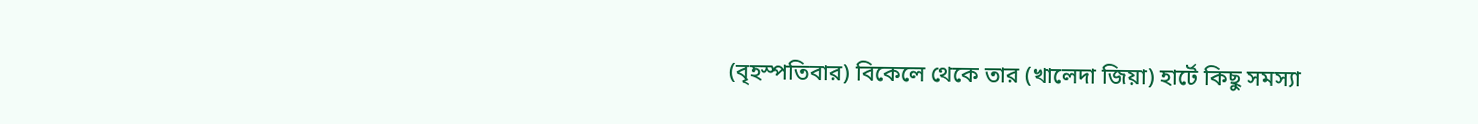(বৃহস্পতিবার) বিকেলে থেকে তার (খালেদা জিয়া) হার্টে কিছু সমস্যা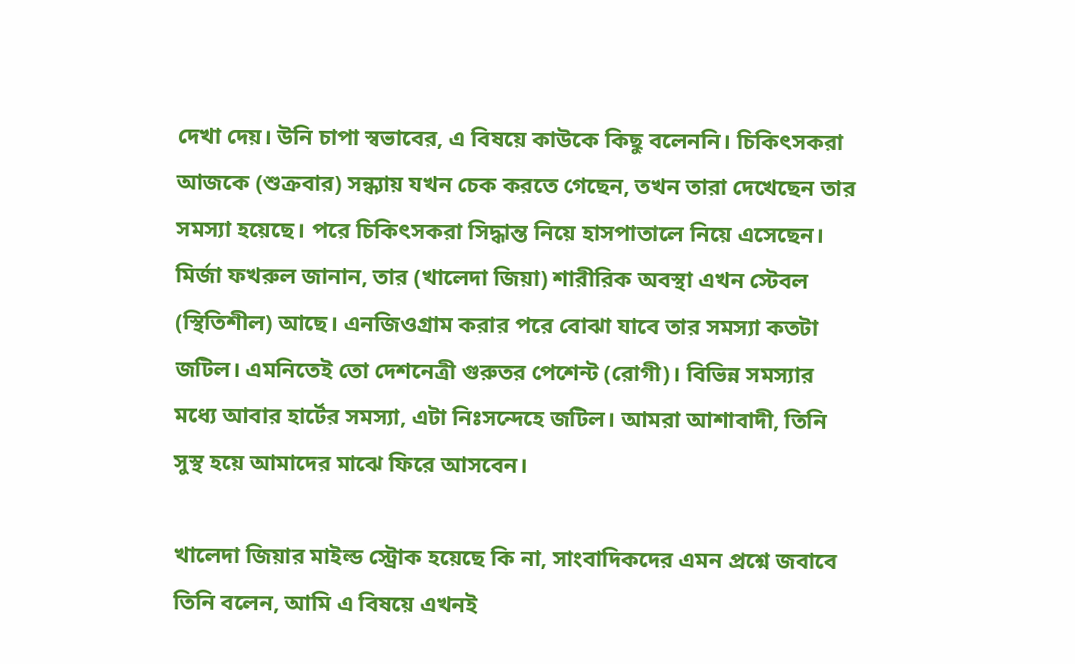দেখা দেয়। উনি চাপা স্বভাবের, এ বিষয়ে কাউকে কিছু বলেননি। চিকিৎসকরা আজকে (শুক্রবার) সন্ধ্যায় যখন চেক করতে গেছেন, তখন তারা দেখেছেন তার সমস্যা হয়েছে। পরে চিকিৎসকরা সিদ্ধান্ত নিয়ে হাসপাতালে নিয়ে এসেছেন।
মির্জা ফখরুল জানান, তার (খালেদা জিয়া) শারীরিক অবস্থা এখন স্টেবল (স্থিতিশীল) আছে। এনজিওগ্রাম করার পরে বোঝা যাবে তার সমস্যা কতটা জটিল। এমনিতেই তো দেশনেত্রী গুরুতর পেশেন্ট (রোগী)। বিভিন্ন সমস্যার মধ্যে আবার হার্টের সমস্যা, এটা নিঃসন্দেহে জটিল। আমরা আশাবাদী, তিনি সুস্থ হয়ে আমাদের মাঝে ফিরে আসবেন।

খালেদা জিয়ার মাইল্ড স্ট্রোক হয়েছে কি না, সাংবাদিকদের এমন প্রশ্নে জবাবে তিনি বলেন, আমি এ বিষয়ে এখনই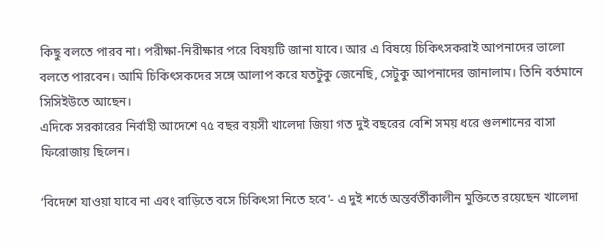কিছু বলতে পারব না। পরীক্ষা-নিরীক্ষার পরে বিষয়টি জানা যাবে। আর এ বিষয়ে চিকিৎসকরাই আপনাদের ভালো বলতে পারবেন। আমি চিকিৎসকদের সঙ্গে আলাপ করে যতটুকু জেনেছি, সেটুকু আপনাদের জানালাম। তিনি বর্তমানে সিসিইউতে আছেন।
এদিকে সরকারের নির্বাহী আদেশে ৭৫ বছর বয়সী খালেদা জিয়া গত দুই বছরের বেশি সময় ধরে গুলশানের বাসা ফিরোজায় ছিলেন।

‘বিদেশে যাওয়া যাবে না এবং বাড়িতে বসে চিকিৎসা নিতে হবে’- এ দুই শর্তে অন্তর্বর্তীকালীন মুক্তিতে রয়েছেন খালেদা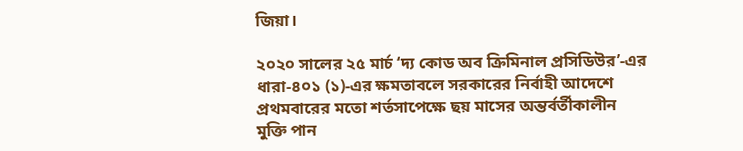জিয়া।

২০২০ সালের ২৫ মার্চ ‘দ্য কোড অব ক্রিমিনাল প্রসিডিউর’-এর ধারা-৪০১ (১)-এর ক্ষমতাবলে সরকারের নির্বাহী আদেশে প্রথমবারের মতো শর্তসাপেক্ষে ছয় মাসের অন্তর্বর্তীকালীন মুক্তি পান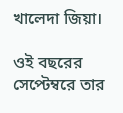খালেদা জিয়া।

ওই বছরের সেপ্টেম্বরে তার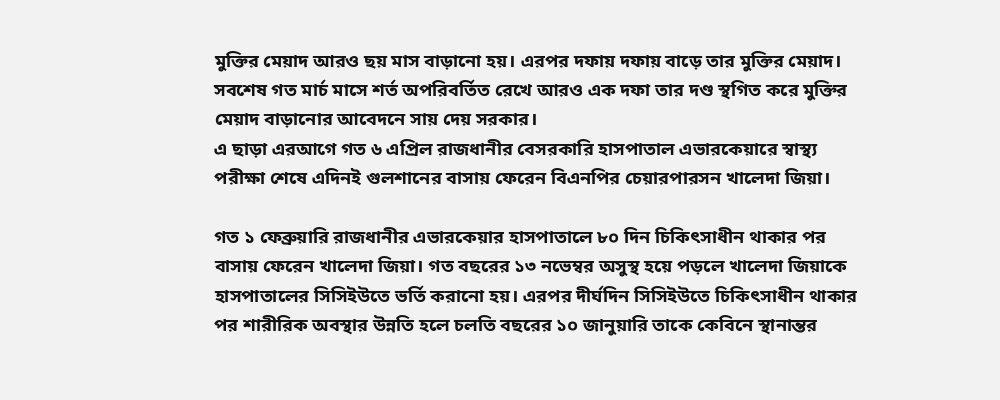মুক্তির মেয়াদ আরও ছয় মাস বাড়ানো হয়। এরপর দফায় দফায় বাড়ে তার মুক্তির মেয়াদ। সবশেষ গত মার্চ মাসে শর্ত অপরিবর্তিত রেখে আরও এক দফা তার দণ্ড স্থগিত করে মুক্তির মেয়াদ বাড়ানোর আবেদনে সায় দেয় সরকার।
এ ছাড়া এরআগে গত ৬ এপ্রিল রাজধানীর বেসরকারি হাসপাতাল এভারকেয়ারে স্বাস্থ্য পরীক্ষা শেষে এদিনই গুলশানের বাসায় ফেরেন বিএনপির চেয়ারপারসন খালেদা জিয়া।

গত ১ ফেব্রুয়ারি রাজধানীর এভারকেয়ার হাসপাতালে ৮০ দিন চিকিৎসাধীন থাকার পর বাসায় ফেরেন খালেদা জিয়া। গত বছরের ১৩ নভেম্বর অসুস্থ হয়ে পড়লে খালেদা জিয়াকে হাসপাতালের সিসিইউতে ভর্তি করানো হয়। এরপর দীর্ঘদিন সিসিইউতে চিকিৎসাধীন থাকার পর শারীরিক অবস্থার উন্নতি হলে চলতি বছরের ১০ জানুয়ারি তাকে কেবিনে স্থানান্তর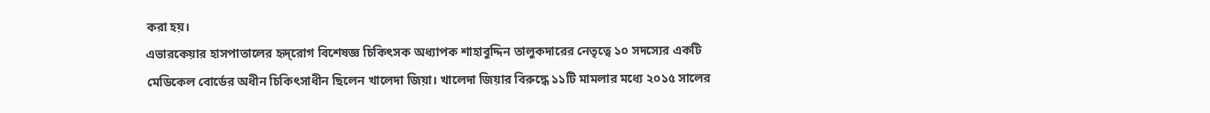করা হয়।
এভারকেয়ার হাসপাতালের হৃদ্‌রোগ বিশেষজ্ঞ চিকিৎসক অধ্যাপক শাহাবুদ্দিন তালুকদারের নেতৃত্বে ১০ সদস্যের একটি মেডিকেল বোর্ডের অধীন চিকিৎসাধীন ছিলেন খালেদা জিয়া। খালেদা জিয়ার বিরুদ্ধে ১১টি মামলার মধ্যে ২০১৫ সালের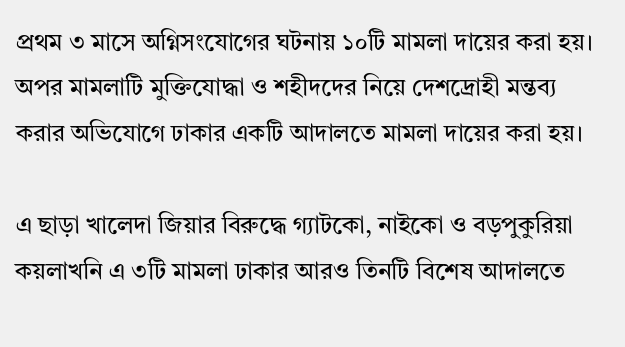প্রথম ৩ মাসে অগ্নিসংযোগের ঘটনায় ১০টি মামলা দায়ের করা হয়। অপর মামলাটি মুক্তিযোদ্ধা ও শহীদদের নিয়ে দেশদ্রোহী মন্তব্য করার অভিযোগে ঢাকার একটি আদালতে মামলা দায়ের করা হয়।

এ ছাড়া খালেদা জিয়ার বিরুদ্ধে গ্যাটকো, নাইকো ও বড়পুকুরিয়া কয়লাখনি এ ৩টি মামলা ঢাকার আরও তিনটি বিশেষ আদালতে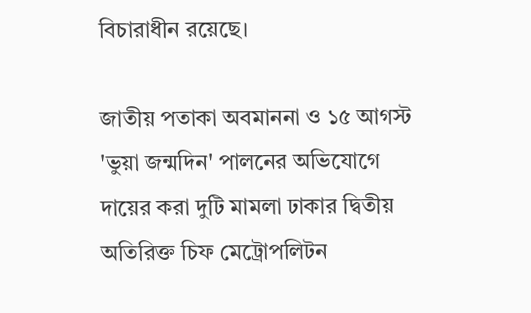বিচারাধীন রয়েছে।

জাতীয় পতাকা অবমাননা ও ১৫ আগস্ট 'ভুয়া জন্মদিন' পালনের অভিযোগে দায়ের করা দুটি মামলা ঢাকার দ্বিতীয় অতিরিক্ত চিফ মেট্রোপলিটন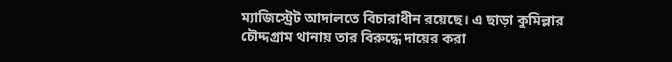ম্যাজিস্ট্রেট আদালতে বিচারাধীন রয়েছে। এ ছাড়া কুমিল্লার চৌদ্দগ্রাম থানায় তার বিরুদ্ধে দায়ের করা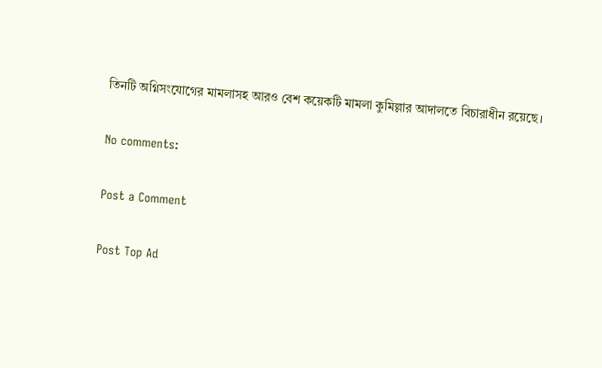তিনটি অগ্নিসংযোগের মামলাসহ আরও বেশ কয়েকটি মামলা কুমিল্লার আদালতে বিচারাধীন রয়েছে।

No comments:

Post a Comment

Post Top Ad